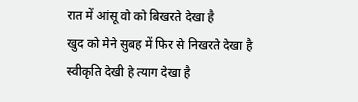रात में आंसू वो को बिखरते देखा है
खुद को मेने सुबह में फिर से निखरते देखा है
स्वीकृति देखी हे त्याग देखा है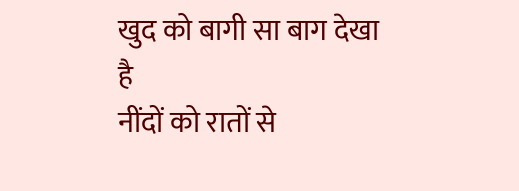खुद को बागी सा बाग देखा है
नींदों को रातों से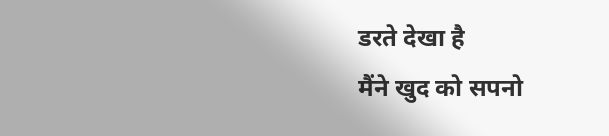डरते देखा है
मैंने खुद को सपनो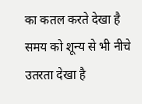का कतल करते देखा है
समय को शून्य से भी नीचे उतरता देखा है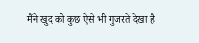मैंने खुद को कुछ ऐसे भी गुजरते देखा है